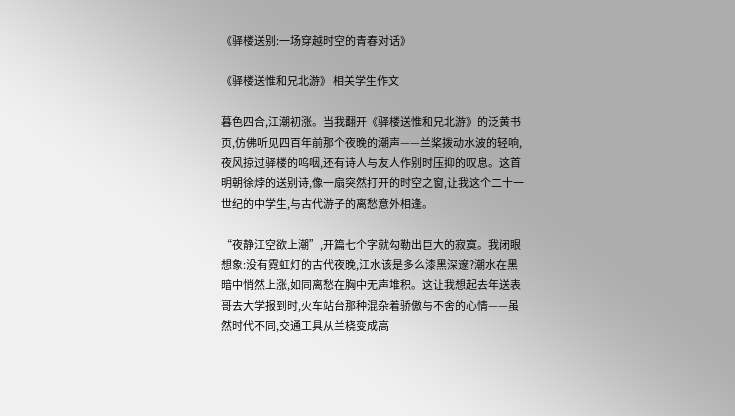《驿楼送别:一场穿越时空的青春对话》

《驿楼送惟和兄北游》 相关学生作文

暮色四合,江潮初涨。当我翻开《驿楼送惟和兄北游》的泛黄书页,仿佛听见四百年前那个夜晚的潮声——兰桨拨动水波的轻响,夜风掠过驿楼的呜咽,还有诗人与友人作别时压抑的叹息。这首明朝徐㶿的送别诗,像一扇突然打开的时空之窗,让我这个二十一世纪的中学生,与古代游子的离愁意外相逢。

“夜静江空欲上潮”,开篇七个字就勾勒出巨大的寂寞。我闭眼想象:没有霓虹灯的古代夜晚,江水该是多么漆黑深邃?潮水在黑暗中悄然上涨,如同离愁在胸中无声堆积。这让我想起去年送表哥去大学报到时,火车站台那种混杂着骄傲与不舍的心情——虽然时代不同,交通工具从兰桡变成高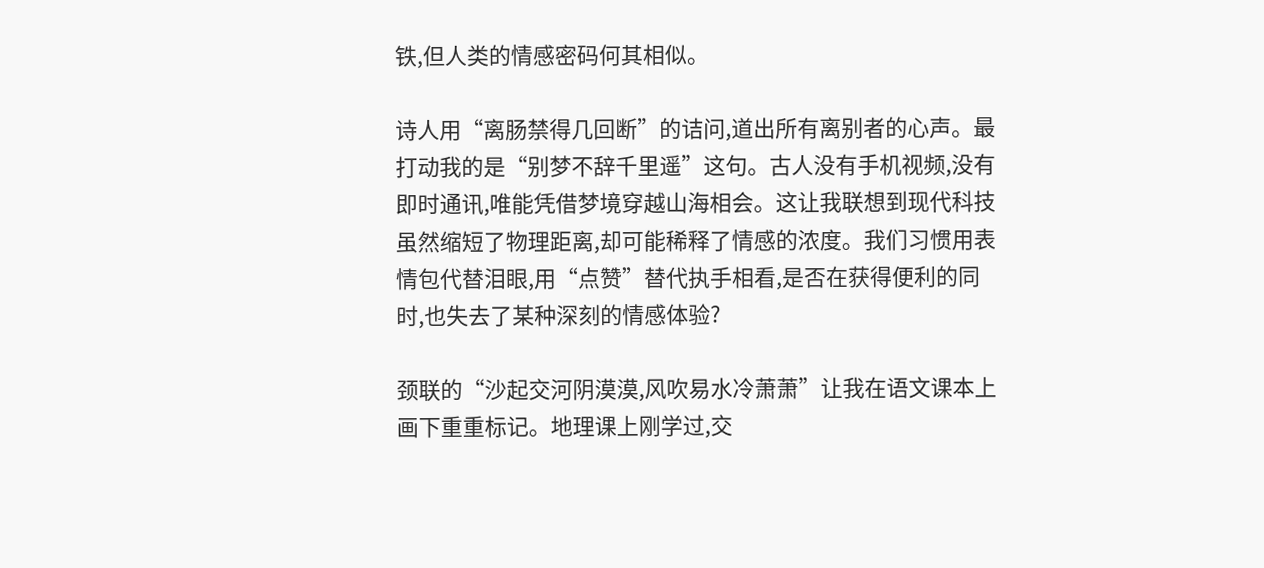铁,但人类的情感密码何其相似。

诗人用“离肠禁得几回断”的诘问,道出所有离别者的心声。最打动我的是“别梦不辞千里遥”这句。古人没有手机视频,没有即时通讯,唯能凭借梦境穿越山海相会。这让我联想到现代科技虽然缩短了物理距离,却可能稀释了情感的浓度。我们习惯用表情包代替泪眼,用“点赞”替代执手相看,是否在获得便利的同时,也失去了某种深刻的情感体验?

颈联的“沙起交河阴漠漠,风吹易水冷萧萧”让我在语文课本上画下重重标记。地理课上刚学过,交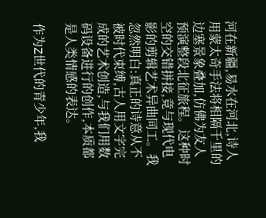河在新疆,易水在河北,诗人用蒙太奇手法将相隔千里的边塞景象叠加,仿佛为友人预演整段北征旅程。这种时空的交错拼接,竟与现代电影的剪辑艺术异曲同工。我忽然明白:真正的诗意从不被时代束缚,古人用文字完成的艺术创造,与我们用数码设备进行的创作,本质都是人类情感的表达。

作为Z世代的青少年,我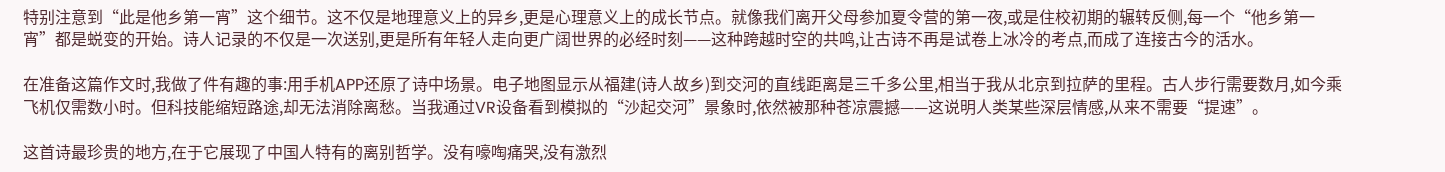特别注意到“此是他乡第一宵”这个细节。这不仅是地理意义上的异乡,更是心理意义上的成长节点。就像我们离开父母参加夏令营的第一夜,或是住校初期的辗转反侧,每一个“他乡第一宵”都是蜕变的开始。诗人记录的不仅是一次送别,更是所有年轻人走向更广阔世界的必经时刻——这种跨越时空的共鸣,让古诗不再是试卷上冰冷的考点,而成了连接古今的活水。

在准备这篇作文时,我做了件有趣的事:用手机APP还原了诗中场景。电子地图显示从福建(诗人故乡)到交河的直线距离是三千多公里,相当于我从北京到拉萨的里程。古人步行需要数月,如今乘飞机仅需数小时。但科技能缩短路途,却无法消除离愁。当我通过VR设备看到模拟的“沙起交河”景象时,依然被那种苍凉震撼——这说明人类某些深层情感,从来不需要“提速”。

这首诗最珍贵的地方,在于它展现了中国人特有的离别哲学。没有嚎啕痛哭,没有激烈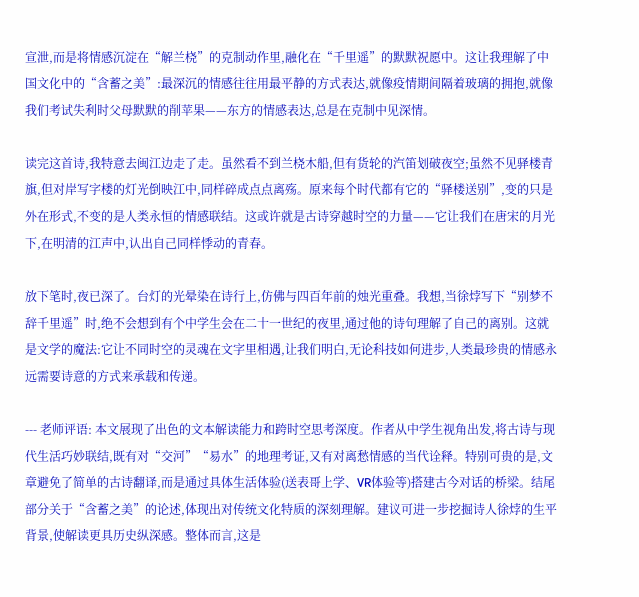宣泄,而是将情感沉淀在“解兰桡”的克制动作里,融化在“千里遥”的默默祝愿中。这让我理解了中国文化中的“含蓄之美”:最深沉的情感往往用最平静的方式表达,就像疫情期间隔着玻璃的拥抱,就像我们考试失利时父母默默的削苹果——东方的情感表达,总是在克制中见深情。

读完这首诗,我特意去闽江边走了走。虽然看不到兰桡木船,但有货轮的汽笛划破夜空;虽然不见驿楼青旗,但对岸写字楼的灯光倒映江中,同样碎成点点离殇。原来每个时代都有它的“驿楼送别”,变的只是外在形式,不变的是人类永恒的情感联结。这或许就是古诗穿越时空的力量——它让我们在唐宋的月光下,在明清的江声中,认出自己同样悸动的青春。

放下笔时,夜已深了。台灯的光晕染在诗行上,仿佛与四百年前的烛光重叠。我想,当徐㶿写下“别梦不辞千里遥”时,绝不会想到有个中学生会在二十一世纪的夜里,通过他的诗句理解了自己的离别。这就是文学的魔法:它让不同时空的灵魂在文字里相遇,让我们明白,无论科技如何进步,人类最珍贵的情感永远需要诗意的方式来承载和传递。

--- 老师评语: 本文展现了出色的文本解读能力和跨时空思考深度。作者从中学生视角出发,将古诗与现代生活巧妙联结,既有对“交河”“易水”的地理考证,又有对离愁情感的当代诠释。特别可贵的是,文章避免了简单的古诗翻译,而是通过具体生活体验(送表哥上学、VR体验等)搭建古今对话的桥梁。结尾部分关于“含蓄之美”的论述,体现出对传统文化特质的深刻理解。建议可进一步挖掘诗人徐㶿的生平背景,使解读更具历史纵深感。整体而言,这是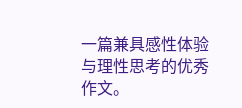一篇兼具感性体验与理性思考的优秀作文。